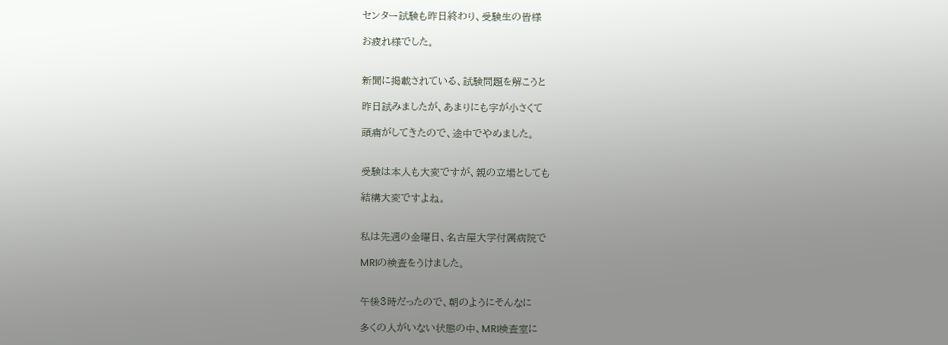センター試験も昨日終わり、受験生の皆様

お疲れ様でした。


新聞に掲載されている、試験問題を解こうと

昨日試みましたが、あまりにも字が小さくて

頭痛がしてきたので、途中でやめました。


受験は本人も大変ですが、親の立場としても

結構大変ですよね。


私は先週の金曜日、名古屋大学付属病院で

MRIの検査をうけました。


午後3時だったので、朝のようにそんなに

多くの人がいない状態の中、MRI検査室に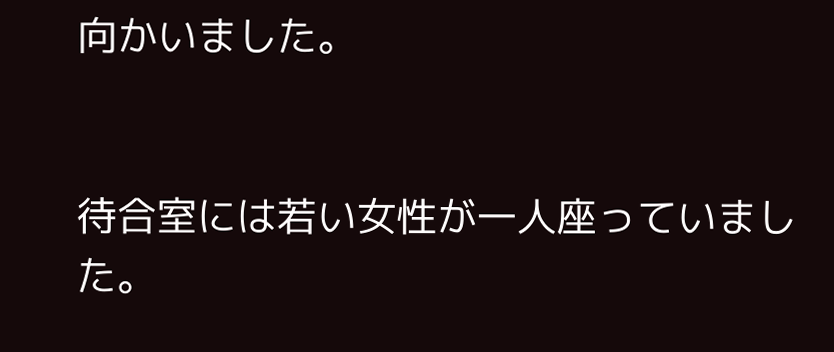向かいました。


待合室には若い女性が一人座っていました。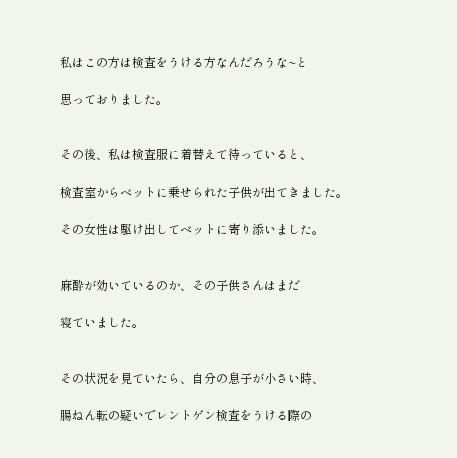私はこの方は検査をうける方なんだろうな~と

思っておりました。


その後、私は検査服に着替えて待っていると、

検査室からベットに乗せられた子供が出てきました。

その女性は駆け出してベットに寄り添いました。


麻酔が効いているのか、その子供さんはまだ

寝ていました。


その状況を見ていたら、自分の息子が小さい時、

腸ねん転の疑いでレントゲン検査をうける際の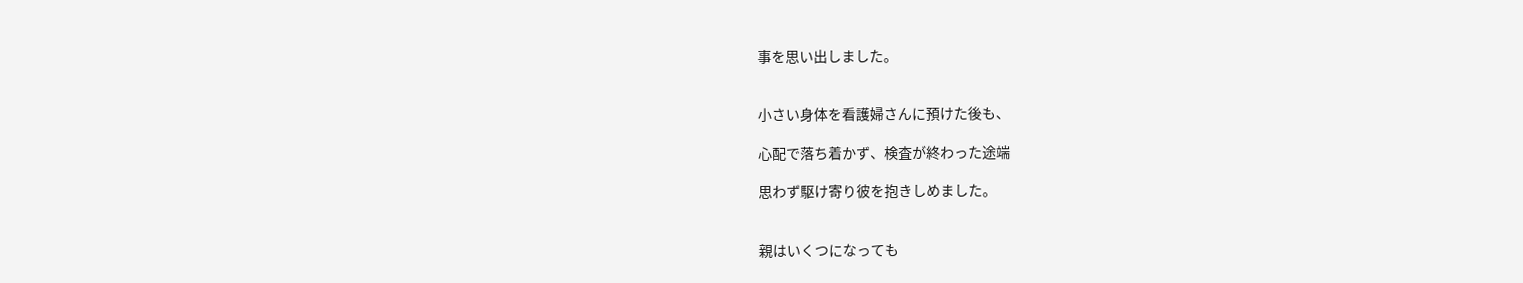事を思い出しました。


小さい身体を看護婦さんに預けた後も、

心配で落ち着かず、検査が終わった途端

思わず駆け寄り彼を抱きしめました。


親はいくつになっても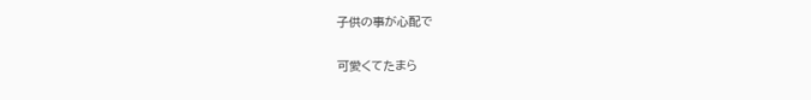子供の事が心配で

可愛くてたまら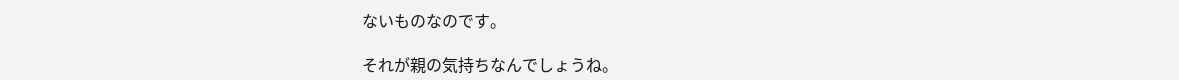ないものなのです。

それが親の気持ちなんでしょうね。